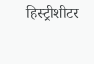हिस्ट्रीशीटर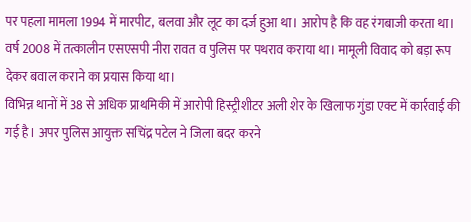पर पहला मामला 1994 में मारपीट, बलवा और लूट का दर्ज हुआ था। आरोप है कि वह रंगबाजी करता था। वर्ष 2008 में तत्कालीन एसएसपी नीरा रावत व पुलिस पर पथराव कराया था। मामूली विवाद को बड़ा रूप देकर बवाल कराने का प्रयास किया था।
विभिन्न थानों में 38 से अधिक प्राथमिकी में आरोपी हिस्ट्रीशीटर अली शेर के खिलाफ गुंडा एक्ट में कार्रवाई की गई है। अपर पुलिस आयुक्त सचिंद्र पटेल ने जिला बदर करने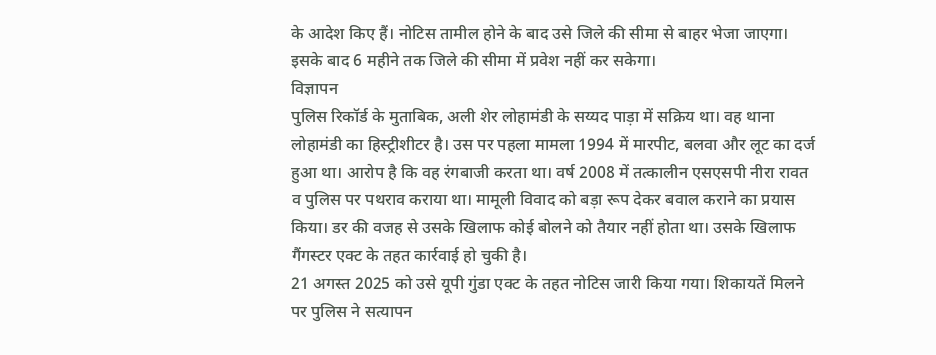के आदेश किए हैं। नोटिस तामील होने के बाद उसे जिले की सीमा से बाहर भेजा जाएगा। इसके बाद 6 महीने तक जिले की सीमा में प्रवेश नहीं कर सकेगा।
विज्ञापन
पुलिस रिकॉर्ड के मुताबिक, अली शेर लोहामंडी के सय्यद पाड़ा में सक्रिय था। वह थाना लोहामंडी का हिस्ट्रीशीटर है। उस पर पहला मामला 1994 में मारपीट, बलवा और लूट का दर्ज हुआ था। आरोप है कि वह रंगबाजी करता था। वर्ष 2008 में तत्कालीन एसएसपी नीरा रावत व पुलिस पर पथराव कराया था। मामूली विवाद को बड़ा रूप देकर बवाल कराने का प्रयास किया। डर की वजह से उसके खिलाफ कोई बोलने को तैयार नहीं होता था। उसके खिलाफ गैंगस्टर एक्ट के तहत कार्रवाई हो चुकी है।
21 अगस्त 2025 को उसे यूपी गुंडा एक्ट के तहत नोटिस जारी किया गया। शिकायतें मिलने पर पुलिस ने सत्यापन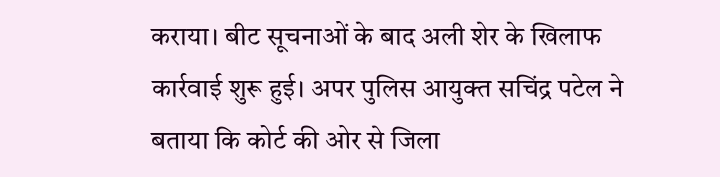कराया। बीट सूचनाओं के बाद अली शेर के खिलाफ कार्रवाई शुरू हुई। अपर पुलिस आयुक्त सचिंद्र पटेल ने बताया कि कोर्ट की ओर से जिला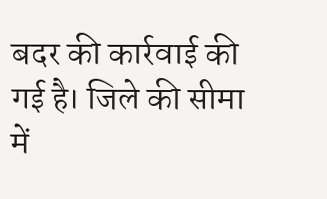बदर की कार्रवाई की गई है। जिले की सीमा में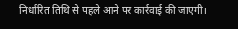निर्धारित तिथि से पहले आने पर कार्रवाई की जाएगी।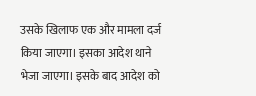उसके खिलाफ एक और मामला दर्ज किया जाएगा। इसका आदेश थाने भेजा जाएगा। इसके बाद आदेश को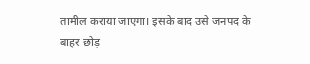तामील कराया जाएगा। इसके बाद उसे जनपद के बाहर छोड़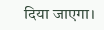दिया जाएगा।